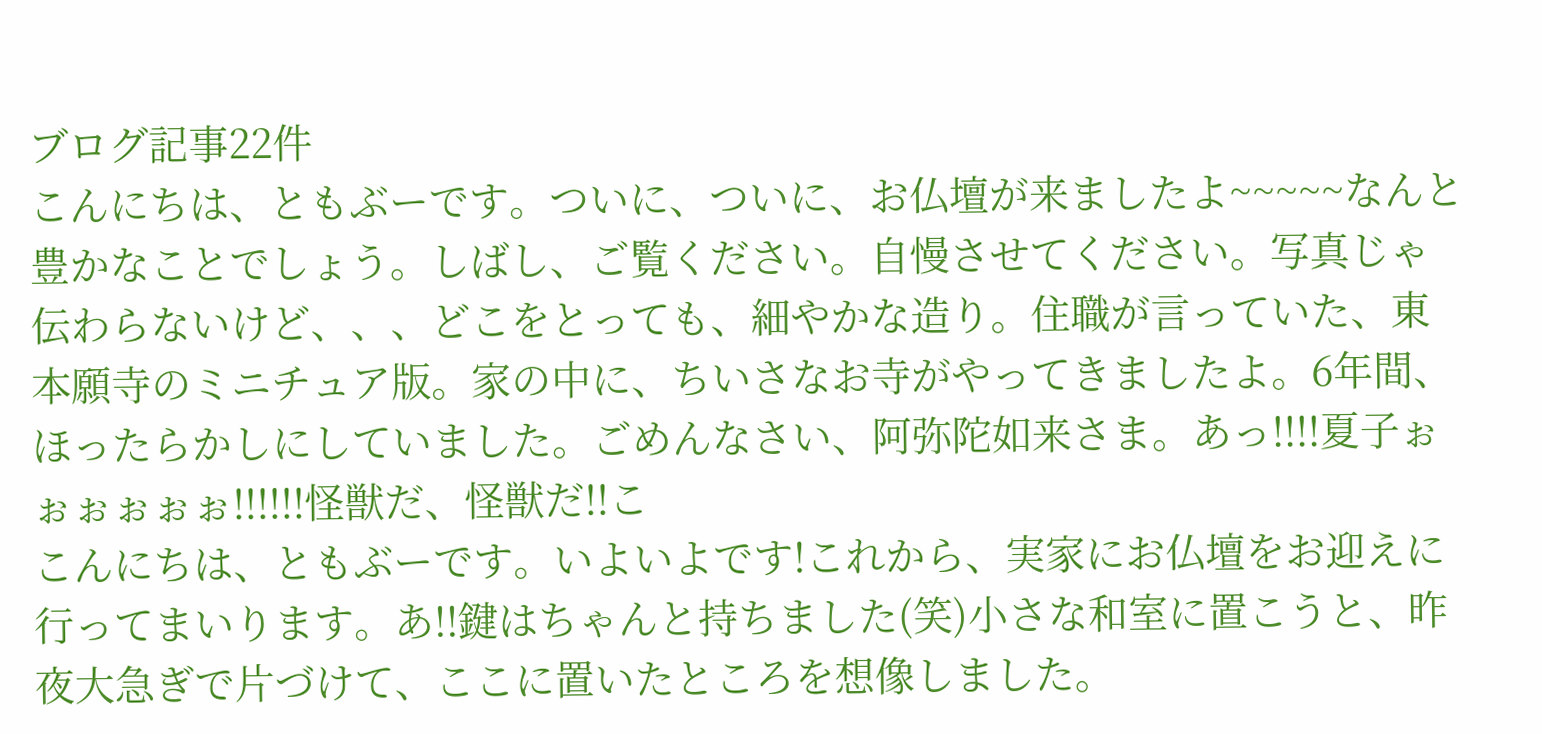ブログ記事22件
こんにちは、ともぶーです。ついに、ついに、お仏壇が来ましたよ~~~~~なんと豊かなことでしょう。しばし、ご覧ください。自慢させてください。写真じゃ伝わらないけど、、、どこをとっても、細やかな造り。住職が言っていた、東本願寺のミニチュア版。家の中に、ちいさなお寺がやってきましたよ。6年間、ほったらかしにしていました。ごめんなさい、阿弥陀如来さま。あっ!!!!夏子ぉぉぉぉぉぉ!!!!!!怪獣だ、怪獣だ!!こ
こんにちは、ともぶーです。いよいよです!これから、実家にお仏壇をお迎えに行ってまいります。あ!!鍵はちゃんと持ちました(笑)小さな和室に置こうと、昨夜大急ぎで片づけて、ここに置いたところを想像しました。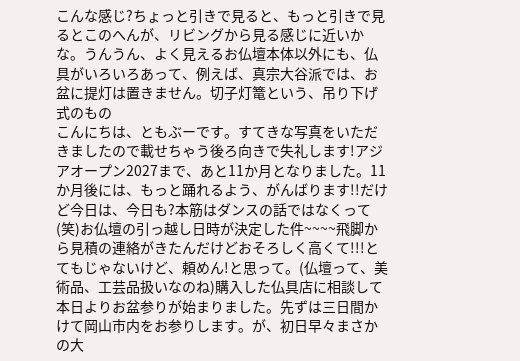こんな感じ?ちょっと引きで見ると、もっと引きで見るとこのへんが、リビングから見る感じに近いかな。うんうん、よく見えるお仏壇本体以外にも、仏具がいろいろあって、例えば、真宗大谷派では、お盆に提灯は置きません。切子灯篭という、吊り下げ式のもの
こんにちは、ともぶーです。すてきな写真をいただきましたので載せちゃう後ろ向きで失礼します!アジアオープン2027まで、あと11か月となりました。11か月後には、もっと踊れるよう、がんばります!!だけど今日は、今日も?本筋はダンスの話ではなくって(笑)お仏壇の引っ越し日時が決定した件~~~~飛脚から見積の連絡がきたんだけどおそろしく高くて!!!とてもじゃないけど、頼めん!と思って。(仏壇って、美術品、工芸品扱いなのね)購入した仏具店に相談して
本日よりお盆参りが始まりました。先ずは三日間かけて岡山市内をお参りします。が、初日早々まさかの大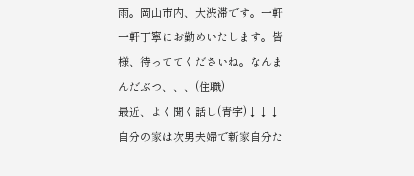雨。岡山市内、大渋滞です。一軒一軒丁寧にお勤めいたします。皆様、待っててくださいね。なんまんだぶつ、、、(住職)
最近、よく聞く話し(青字)↓↓↓自分の家は次男夫婦で新家自分た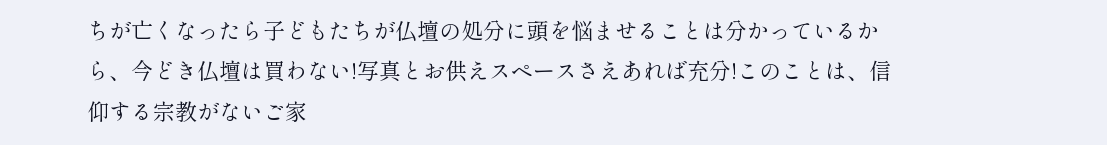ちが亡くなったら子どもたちが仏壇の処分に頭を悩ませることは分かっているから、今どき仏壇は買わない!写真とお供えスペースさえあれば充分!このことは、信仰する宗教がないご家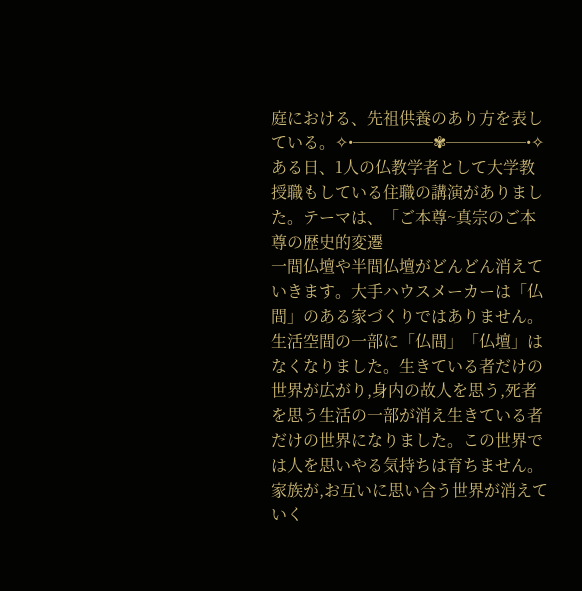庭における、先祖供養のあり方を表している。✧•─────✾─────•✧ある日、1人の仏教学者として大学教授職もしている住職の講演がありました。テーマは、「ご本尊~真宗のご本尊の歴史的変遷
一間仏壇や半間仏壇がどんどん消えていきます。大手ハウスメーカーは「仏間」のある家づくりではありません。生活空間の一部に「仏間」「仏壇」はなくなりました。生きている者だけの世界が広がり,身内の故人を思う,死者を思う生活の一部が消え生きている者だけの世界になりました。この世界では人を思いやる気持ちは育ちません。家族が,お互いに思い合う世界が消えていく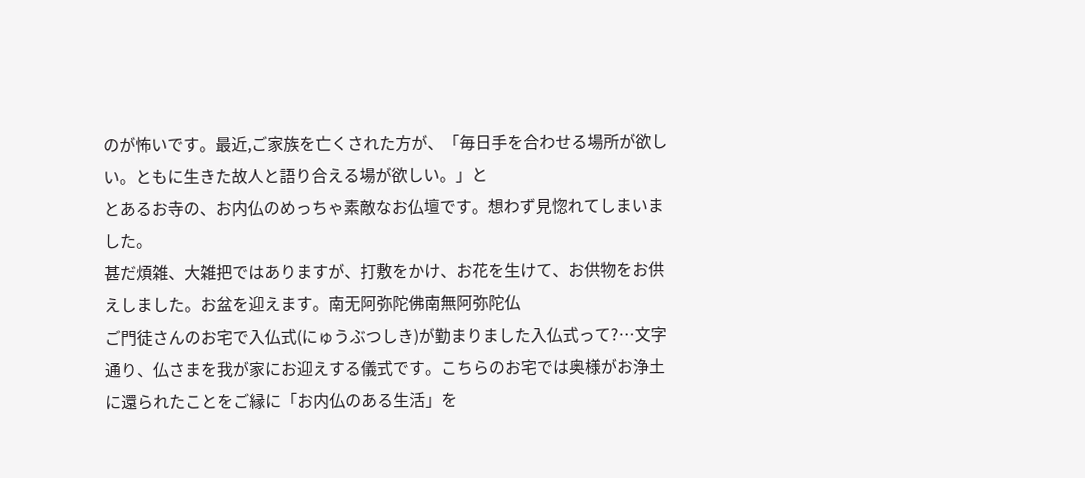のが怖いです。最近,ご家族を亡くされた方が、「毎日手を合わせる場所が欲しい。ともに生きた故人と語り合える場が欲しい。」と
とあるお寺の、お内仏のめっちゃ素敵なお仏壇です。想わず見惚れてしまいました。
甚だ煩雑、大雑把ではありますが、打敷をかけ、お花を生けて、お供物をお供えしました。お盆を迎えます。南无阿弥陀佛南無阿弥陀仏
ご門徒さんのお宅で入仏式(にゅうぶつしき)が勤まりました入仏式って?…文字通り、仏さまを我が家にお迎えする儀式です。こちらのお宅では奥様がお浄土に還られたことをご縁に「お内仏のある生活」を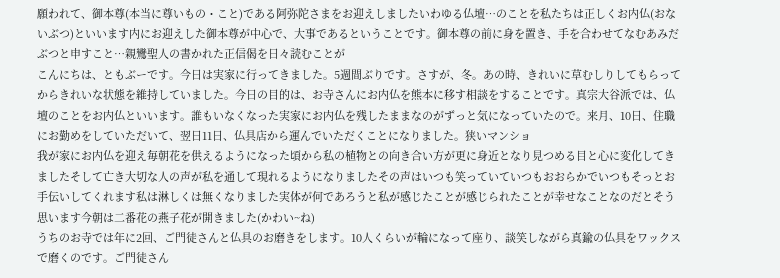願われて、御本尊(本当に尊いもの・こと)である阿弥陀さまをお迎えしましたいわゆる仏壇…のことを私たちは正しくお内仏(おないぶつ)といいます内にお迎えした御本尊が中心で、大事であるということです。御本尊の前に身を置き、手を合わせてなむあみだぶつと申すこと…親鸞聖人の書かれた正信偈を日々読むことが
こんにちは、ともぶーです。今日は実家に行ってきました。5週間ぶりです。さすが、冬。あの時、きれいに草むしりしてもらってからきれいな状態を維持していました。今日の目的は、お寺さんにお内仏を熊本に移す相談をすることです。真宗大谷派では、仏壇のことをお内仏といいます。誰もいなくなった実家にお内仏を残したままなのがずっと気になっていたので。来月、10日、住職にお勤めをしていただいて、翌日11日、仏具店から運んでいただくことになりました。狭いマンショ
我が家にお内仏を迎え毎朝花を供えるようになった頃から私の植物との向き合い方が更に身近となり見つめる目と心に変化してきましたそして亡き大切な人の声が私を通して現れるようになりましたその声はいつも笑っていていつもおおらかでいつもそっとお手伝いしてくれます私は淋しくは無くなりました実体が何であろうと私が感じたことが感じられたことが幸せなことなのだとそう思います今朝は二番花の燕子花が開きました(かわい~ね)
うちのお寺では年に2回、ご門徒さんと仏具のお磨きをします。10人くらいが輪になって座り、談笑しながら真鍮の仏具をワックスで磨くのです。ご門徒さん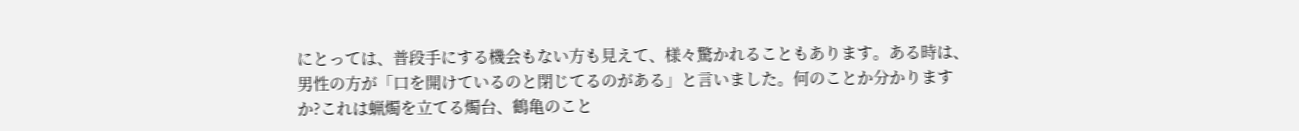にとっては、普段手にする機会もない方も見えて、様々驚かれることもあります。ある時は、男性の方が「口を開けているのと閉じてるのがある」と言いました。何のことか分かりますか?これは蝋燭を立てる燭台、鶴亀のこと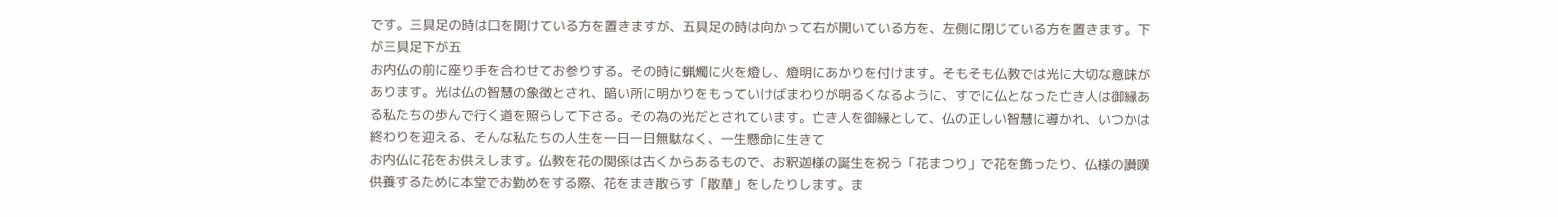です。三具足の時は口を開けている方を置きますが、五具足の時は向かって右が開いている方を、左側に閉じている方を置きます。下が三具足下が五
お内仏の前に座り手を合わせてお参りする。その時に蝋燭に火を燈し、燈明にあかりを付けます。そもそも仏教では光に大切な意味があります。光は仏の智慧の象徴とされ、暗い所に明かりをもっていけばまわりが明るくなるように、すでに仏となった亡き人は御縁ある私たちの歩んで行く道を照らして下さる。その為の光だとされています。亡き人を御縁として、仏の正しい智慧に導かれ、いつかは終わりを迎える、そんな私たちの人生を一日一日無駄なく、一生懸命に生きて
お内仏に花をお供えします。仏教を花の関係は古くからあるもので、お釈迦様の誕生を祝う「花まつり」で花を飾ったり、仏様の讃嘆供養するために本堂でお勤めをする際、花をまき散らす「散華」をしたりします。ま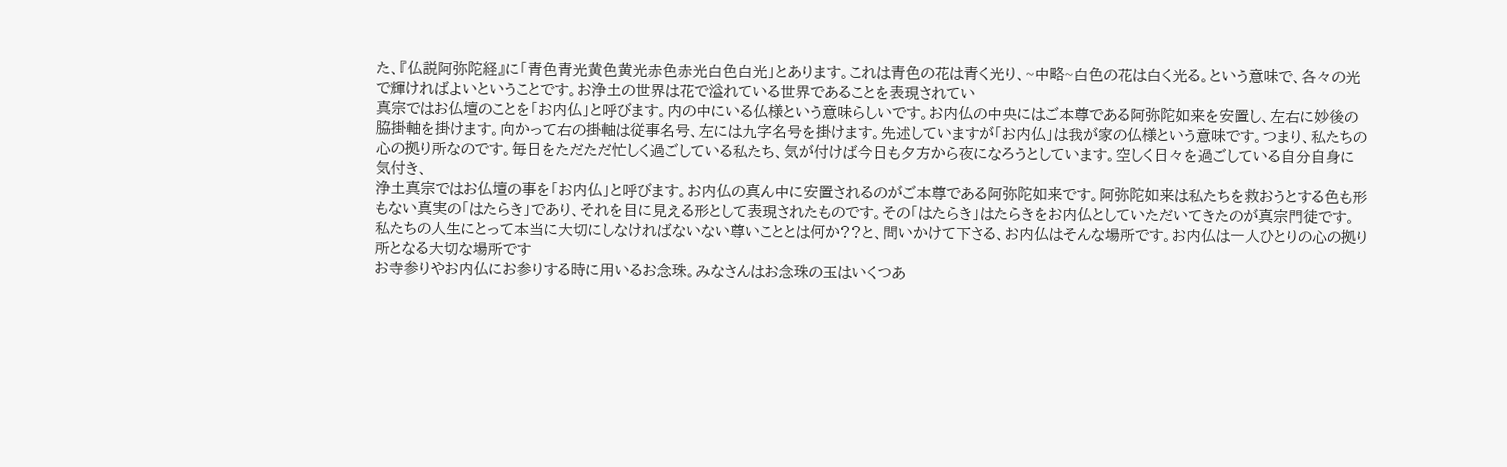た、『仏説阿弥陀経』に「青色青光黄色黄光赤色赤光白色白光」とあります。これは青色の花は青く光り、~中略~白色の花は白く光る。という意味で、各々の光で輝ければよいということです。お浄土の世界は花で溢れている世界であることを表現されてい
真宗ではお仏壇のことを「お内仏」と呼びます。内の中にいる仏様という意味らしいです。お内仏の中央にはご本尊である阿弥陀如来を安置し、左右に妙後の脇掛軸を掛けます。向かって右の掛軸は従事名号、左には九字名号を掛けます。先述していますが「お内仏」は我が家の仏様という意味です。つまり、私たちの心の拠り所なのです。毎日をただただ忙しく過ごしている私たち、気が付けば今日も夕方から夜になろうとしています。空しく日々を過ごしている自分自身に気付き、
浄土真宗ではお仏壇の事を「お内仏」と呼びます。お内仏の真ん中に安置されるのがご本尊である阿弥陀如来です。阿弥陀如来は私たちを救おうとする色も形もない真実の「はたらき」であり、それを目に見える形として表現されたものです。その「はたらき」はたらきをお内仏としていただいてきたのが真宗門徒です。私たちの人生にとって本当に大切にしなければないない尊いこととは何か??と、問いかけて下さる、お内仏はそんな場所です。お内仏は一人ひとりの心の拠り所となる大切な場所です
お寺参りやお内仏にお参りする時に用いるお念珠。みなさんはお念珠の玉はいくつあ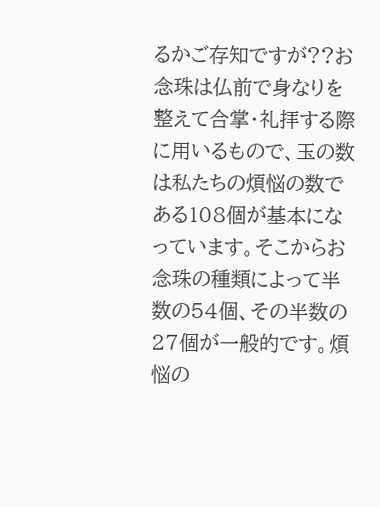るかご存知ですが??お念珠は仏前で身なりを整えて合掌・礼拝する際に用いるもので、玉の数は私たちの煩悩の数である108個が基本になっています。そこからお念珠の種類によって半数の54個、その半数の27個が一般的です。煩悩の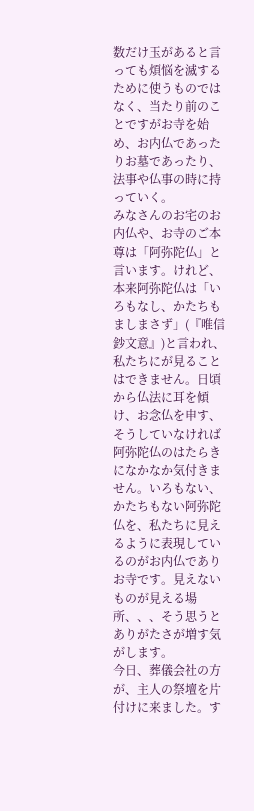数だけ玉があると言っても煩悩を滅するために使うものではなく、当たり前のことですがお寺を始め、お内仏であったりお墓であったり、法事や仏事の時に持っていく。
みなさんのお宅のお内仏や、お寺のご本尊は「阿弥陀仏」と言います。けれど、本来阿弥陀仏は「いろもなし、かたちもましまさず」(『唯信鈔文意』)と言われ、私たちにが見ることはできません。日頃から仏法に耳を傾け、お念仏を申す、そうしていなければ阿弥陀仏のはたらきになかなか気付きません。いろもない、かたちもない阿弥陀仏を、私たちに見えるように表現しているのがお内仏でありお寺です。見えないものが見える場所、、、そう思うとありがたさが増す気がします。
今日、葬儀会社の方が、主人の祭壇を片付けに来ました。す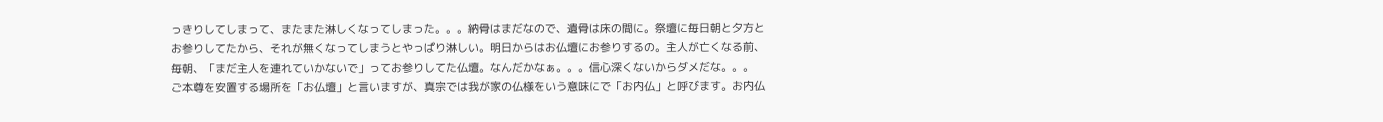っきりしてしまって、またまた淋しくなってしまった。。。納骨はまだなので、遺骨は床の間に。祭壇に毎日朝と夕方とお参りしてたから、それが無くなってしまうとやっぱり淋しい。明日からはお仏壇にお参りするの。主人が亡くなる前、毎朝、「まだ主人を連れていかないで」ってお参りしてた仏壇。なんだかなぁ。。。信心深くないからダメだな。。。
ご本尊を安置する場所を「お仏壇」と言いますが、真宗では我が家の仏様をいう意味にで「お内仏」と呼びます。お内仏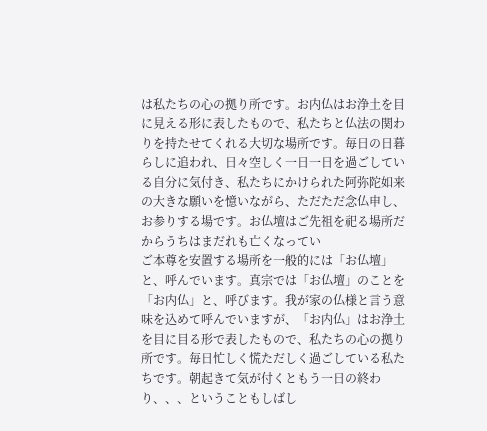は私たちの心の拠り所です。お内仏はお浄土を目に見える形に表したもので、私たちと仏法の関わりを持たせてくれる大切な場所です。毎日の日暮らしに追われ、日々空しく一日一日を過ごしている自分に気付き、私たちにかけられた阿弥陀如来の大きな願いを憶いながら、ただただ念仏申し、お参りする場です。お仏壇はご先祖を祀る場所だからうちはまだれも亡くなってい
ご本尊を安置する場所を一般的には「お仏壇」と、呼んでいます。真宗では「お仏壇」のことを「お内仏」と、呼びます。我が家の仏様と言う意味を込めて呼んでいますが、「お内仏」はお浄土を目に目る形で表したもので、私たちの心の拠り所です。毎日忙しく慌ただしく過ごしている私たちです。朝起きて気が付くともう一日の終わり、、、ということもしばし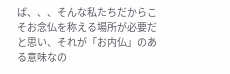ば、、、そんな私たちだからこそお念仏を称える場所が必要だと思い、それが「お内仏」のある意味なの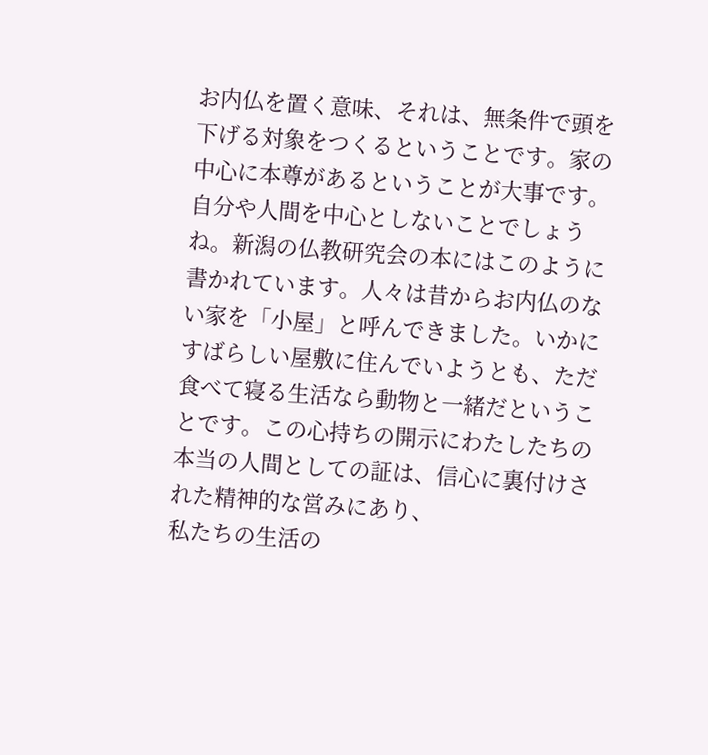お内仏を置く意味、それは、無条件で頭を下げる対象をつくるということです。家の中心に本尊があるということが大事です。自分や人間を中心としないことでしょうね。新潟の仏教研究会の本にはこのように書かれています。人々は昔からお内仏のない家を「小屋」と呼んできました。いかにすばらしい屋敷に住んでいようとも、ただ食べて寝る生活なら動物と一緒だということです。この心持ちの開示にわたしたちの本当の人間としての証は、信心に裏付けされた精神的な営みにあり、
私たちの生活の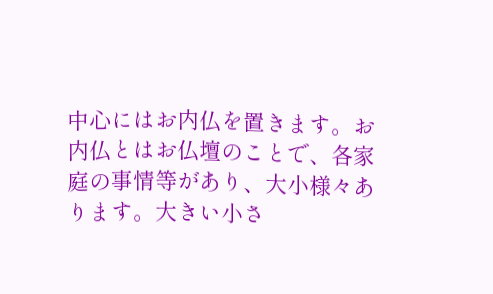中心にはお内仏を置きます。お内仏とはお仏壇のことで、各家庭の事情等があり、大小様々あります。大きい小さ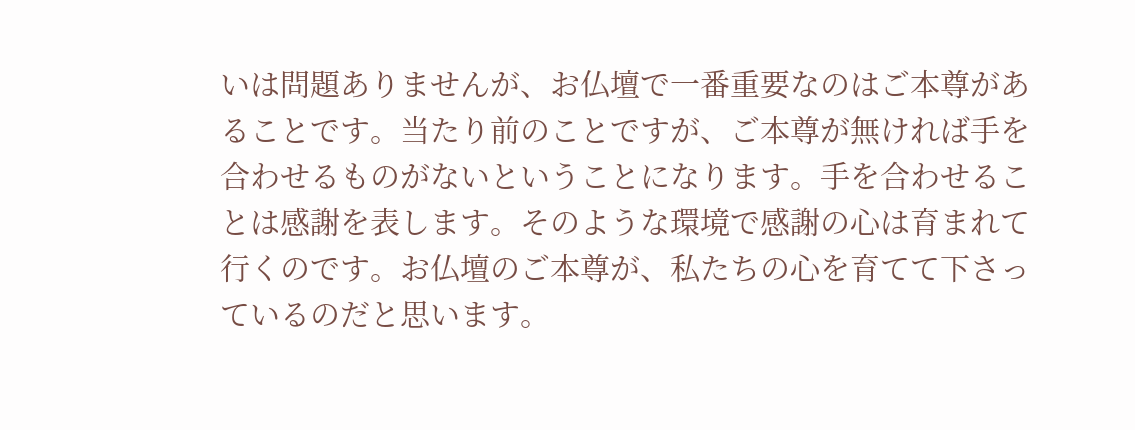いは問題ありませんが、お仏壇で一番重要なのはご本尊があることです。当たり前のことですが、ご本尊が無ければ手を合わせるものがないということになります。手を合わせることは感謝を表します。そのような環境で感謝の心は育まれて行くのです。お仏壇のご本尊が、私たちの心を育てて下さっているのだと思います。